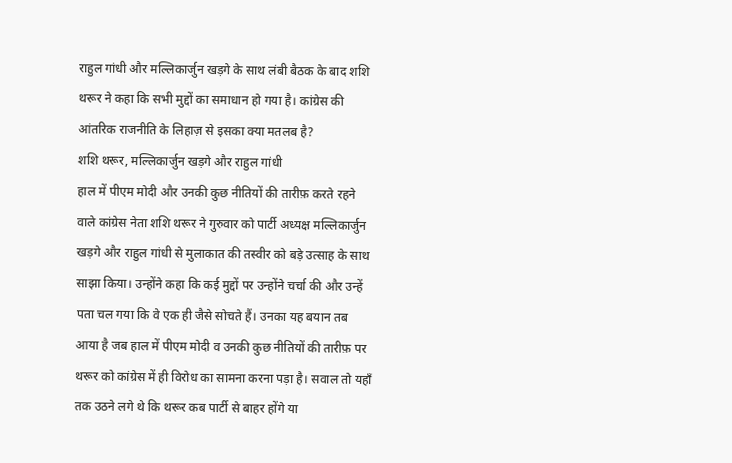राहुल गांधी और मल्लिकार्जुन खड़गे के साथ लंबी बैठक के बाद शशि थरूर ने कहा कि सभी मुद्दों का समाधान हो गया है। कांग्रेस की आंतरिक राजनीति के लिहाज़ से इसका क्या मतलब है?
शशि थरूर, मल्लिकार्जुन खड़गे और राहुल गांधी
हाल में पीएम मोदी और उनकी कुछ नीतियों की तारीफ़ करते रहने वाले कांग्रेस नेता शशि थरूर ने गुरुवार को पार्टी अध्यक्ष मल्लिकार्जुन खड़गे और राहुल गांधी से मुलाकात की तस्वीर को बड़े उत्साह के साथ साझा किया। उन्होंने कहा कि कई मुद्दों पर उन्होंने चर्चा की और उन्हें पता चल गया कि वे एक ही जैसे सोचते हैं। उनका यह बयान तब आया है जब हाल में पीएम मोदी व उनकी कुछ नीतियों की तारीफ़ पर थरूर को कांग्रेस में ही विरोध का सामना करना पड़ा है। सवाल तो यहाँ तक उठने लगे थे कि थरूर कब पार्टी से बाहर होंगे या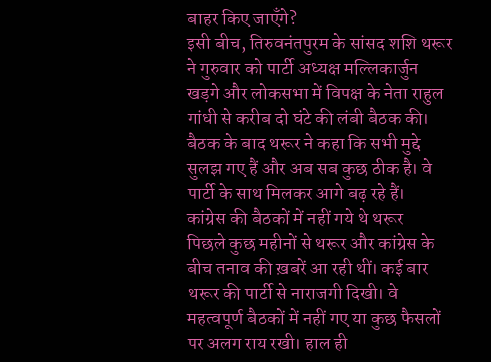बाहर किए जाएँगे?
इसी बीच, तिरुवनंतपुरम के सांसद शशि थरूर ने गुरुवार को पार्टी अध्यक्ष मल्लिकार्जुन खड़गे और लोकसभा में विपक्ष के नेता राहुल गांधी से करीब दो घंटे की लंबी बैठक की। बैठक के बाद थरूर ने कहा कि सभी मुद्दे सुलझ गए हैं और अब सब कुछ ठीक है। वे पार्टी के साथ मिलकर आगे बढ़ रहे हैं।
कांग्रेस की बैठकों में नहीं गये थे थरूर
पिछले कुछ महीनों से थरूर और कांग्रेस के बीच तनाव की ख़बरें आ रही थीं। कई बार थरूर की पार्टी से नाराजगी दिखी। वे महत्वपूर्ण बैठकों में नहीं गए या कुछ फैसलों पर अलग राय रखी। हाल ही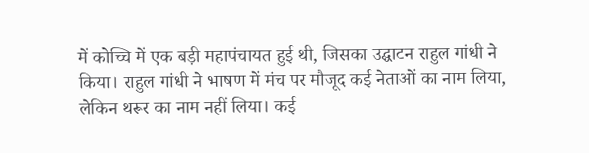में कोच्चि में एक बड़ी महापंचायत हुई थी, जिसका उद्घाटन राहुल गांधी ने किया। राहुल गांधी ने भाषण में मंच पर मौजूद कई नेताओं का नाम लिया, लेकिन थरूर का नाम नहीं लिया। कई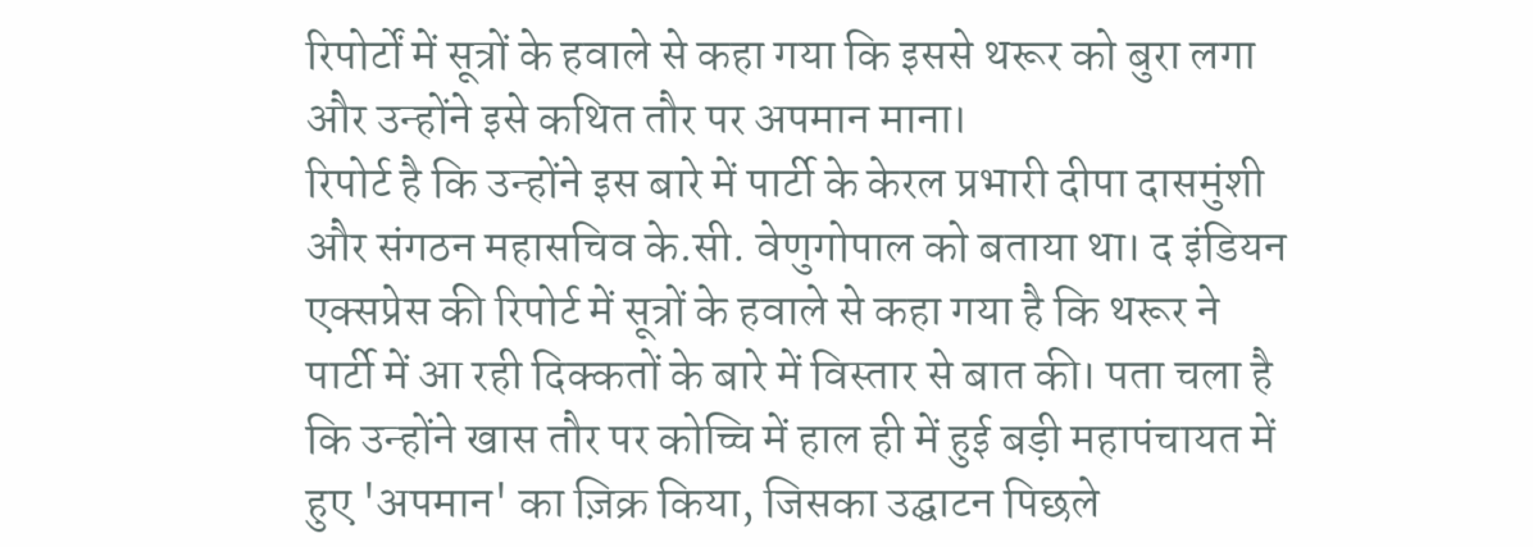रिपोर्टों में सूत्रों के हवाले से कहा गया कि इससे थरूर को बुरा लगा और उन्होंने इसे कथित तौर पर अपमान माना।
रिपोर्ट है कि उन्होंने इस बारे में पार्टी के केरल प्रभारी दीपा दासमुंशी और संगठन महासचिव के.सी. वेणुगोपाल को बताया था। द इंडियन एक्सप्रेस की रिपोर्ट में सूत्रों के हवाले से कहा गया है कि थरूर ने पार्टी में आ रही दिक्कतों के बारे में विस्तार से बात की। पता चला है कि उन्होंने खास तौर पर कोच्चि में हाल ही में हुई बड़ी महापंचायत में हुए 'अपमान' का ज़िक्र किया, जिसका उद्घाटन पिछले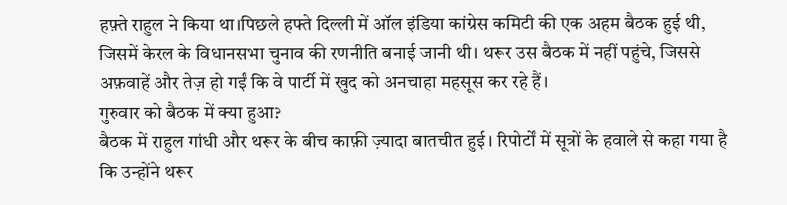हफ़्ते राहुल ने किया था।पिछले हफ्ते दिल्ली में ऑल इंडिया कांग्रेस कमिटी की एक अहम बैठक हुई थी, जिसमें केरल के विधानसभा चुनाव की रणनीति बनाई जानी थी। थरूर उस बैठक में नहीं पहुंचे, जिससे अफ़वाहें और तेज़ हो गईं कि वे पार्टी में खुद को अनचाहा महसूस कर रहे हैं।
गुरुवार को बैठक में क्या हुआ?
बैठक में राहुल गांधी और थरूर के बीच काफ़ी ज़्यादा बातचीत हुई। रिपोर्टों में सूत्रों के हवाले से कहा गया है कि उन्होंने थरूर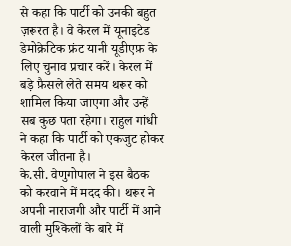से कहा कि पार्टी को उनकी बहुत ज़रूरत है। वे केरल में यूनाइटेड डेमोक्रेटिक फ्रंट यानी यूडीएफ़ के लिए चुनाव प्रचार करें। केरल में बड़े फ़ैसले लेते समय थरूर को शामिल किया जाएगा और उन्हें सब कुछ पता रहेगा। राहुल गांधी ने कहा कि पार्टी को एकजुट होकर केरल जीतना है।
के.सी. वेणुगोपाल ने इस बैठक को करवाने में मदद की। थरूर ने अपनी नाराजगी और पार्टी में आने वाली मुश्किलों के बारे में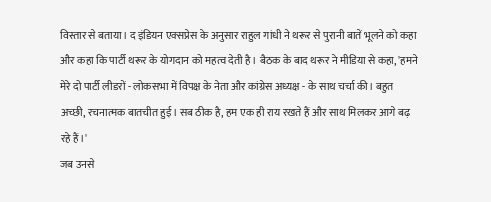विस्तार से बताया। द इंडियन एक्सप्रेस के अनुसार राहुल गांधी ने थरूर से पुरानी बातें भूलने को कहा और कहा कि पार्टी थरूर के योगदान को महत्व देती है। बैठक के बाद थरूर ने मीडिया से कहा, 'हमने मेरे दो पार्टी लीडरों - लोकसभा में विपक्ष के नेता और कांग्रेस अध्यक्ष - के साथ चर्चा की। बहुत अच्छी, रचनात्मक बातचीत हुई। सब ठीक है, हम एक ही राय रखते हैं और साथ मिलकर आगे बढ़ रहे हैं।'
जब उनसे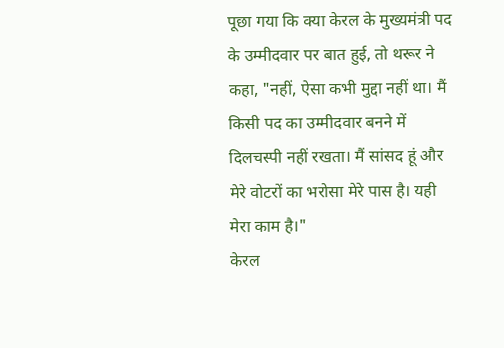पूछा गया कि क्या केरल के मुख्यमंत्री पद के उम्मीदवार पर बात हुई, तो थरूर ने कहा, "नहीं, ऐसा कभी मुद्दा नहीं था। मैं किसी पद का उम्मीदवार बनने में दिलचस्पी नहीं रखता। मैं सांसद हूं और मेरे वोटरों का भरोसा मेरे पास है। यही मेरा काम है।"
केरल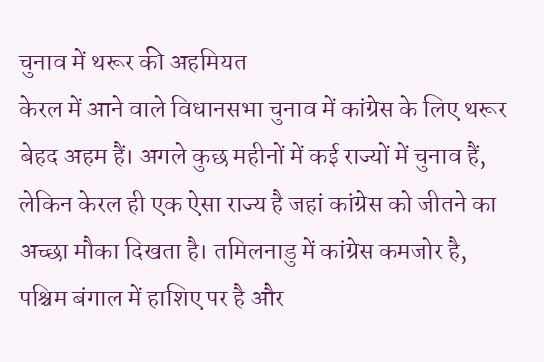चुनाव में थरूर की अहमियत
केरल में आने वाले विधानसभा चुनाव में कांग्रेस के लिए थरूर बेहद अहम हैं। अगले कुछ महीनों में कई राज्यों में चुनाव हैं, लेकिन केरल ही एक ऐसा राज्य है जहां कांग्रेस को जीतने का अच्छा मौका दिखता है। तमिलनाडु में कांग्रेस कमजोर है, पश्चिम बंगाल में हाशिए पर है और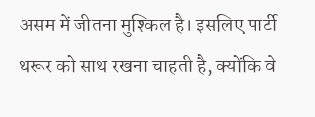असम में जीतना मुश्किल है। इसलिए पार्टी थरूर को साथ रखना चाहती है, क्योंकि वे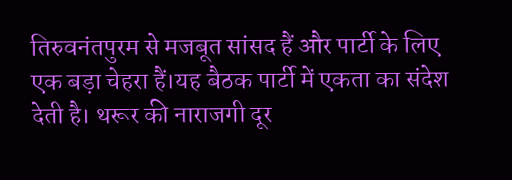तिरुवनंतपुरम से मजबूत सांसद हैं और पार्टी के लिए एक बड़ा चेहरा हैं।यह बैठक पार्टी में एकता का संदेश देती है। थरूर की नाराजगी दूर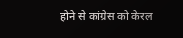होने से कांग्रेस को केरल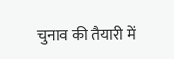चुनाव की तैयारी में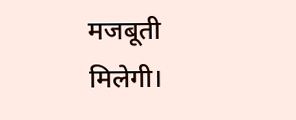मजबूती मिलेगी।